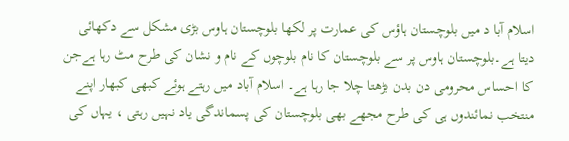اسلام آبا د میں بلوچستان ہاؤس کی عمارت پر لکھا بلوچستان ہاوس بڑی مشکل سے دکھائی دیتا ہے۔بلوچستان ہاوس پر سے بلوچستان کا نام بلوچوں کے نام و نشان کی طرح مٹ رہا ہےجن کا احساس محرومی دن بدن بڑھتا چلا جا رہا ہے۔ اسلام آباد میں رہتے ہوئے کبھی کبھار اپنے منتخب نمائندوں ہی کی طرح مجھے بھی بلوچستان کی پسماندگی یاد نہیں رہتی ، یہاں کی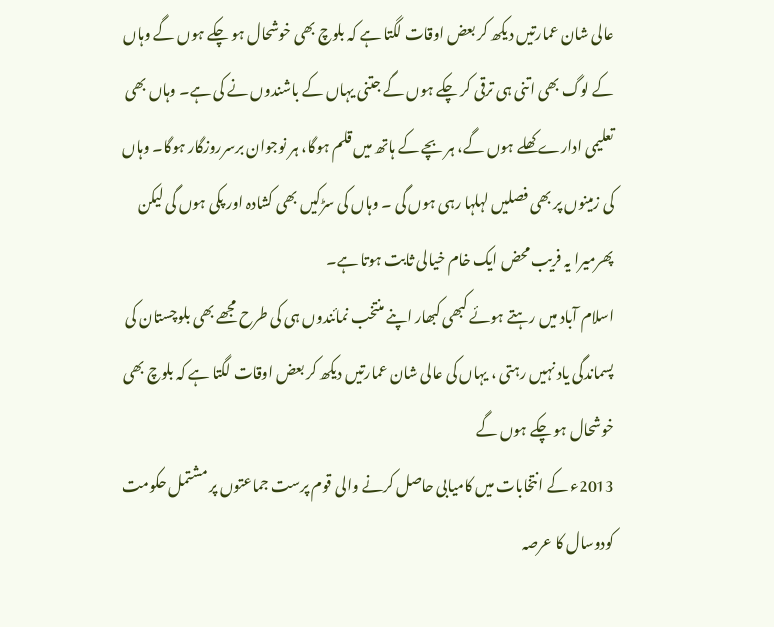عالی شان عمارتیں دیکھ کر بعض اوقات لگتا ہے کہ بلوچ بھی خوشحال ہو چکے ہوں گے وہاں کے لوگ بھی اتنی ہی ترقی کر چکے ہوں گے جتنی یہاں کے باشندوں نے کی ہے۔ وہاں بھی تعلیمی ادارے کھلے ہوں گے، ہر بچے کے ہاتھ میں قلم ہوگا، ہر نوجوان برسرروزگار ہوگا۔ وہاں کی زمینوں پر بھی فصلیں لہلہا رہی ہوں گی ۔ وہاں کی سڑکیں بھی کشادہ اور پکی ہوں گی لیکن پھرمیرا یہ فریب محض ایک خام خیالی ثابت ہوتا ہے۔
اسلام آباد میں رہتے ہوئے کبھی کبھار اپنے منتخب نمائندوں ہی کی طرح مجھے بھی بلوچستان کی پسماندگی یاد نہیں رہتی ، یہاں کی عالی شان عمارتیں دیکھ کر بعض اوقات لگتا ہے کہ بلوچ بھی خوشحال ہو چکے ہوں گے
2013ء کے انتخابات میں کامیابی حاصل کرنے والی قوم پرست جماعتوں پر مشتمل حکومت کودوسال کا عرصہ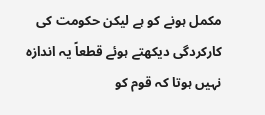مکمل ہونے کو ہے لیکن حکومت کی کارکردگی دیکھتے ہوئے قطعاً یہ اندازہ نہیں ہوتا کہ قوم کو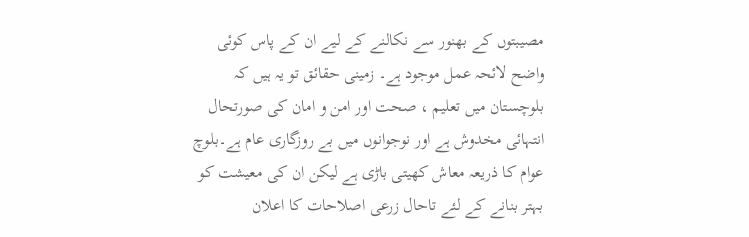مصیبتوں کے بھنور سے نکالنے کے لیے ان کے پاس کوئی واضح لائحہ عمل موجود ہے۔ زمینی حقائق تو یہ ہیں کہ بلوچستان میں تعلیم ، صحت اور امن و امان کی صورتحال انتہائی مخدوش ہے اور نوجوانوں میں بے روزگاری عام ہے۔بلوچ عوام کا ذریعہ معاش کھیتی باڑی ہے لیکن ان کی معیشت کو بہتر بنانے کے لئے تاحال زرعی اصلاحات کا اعلان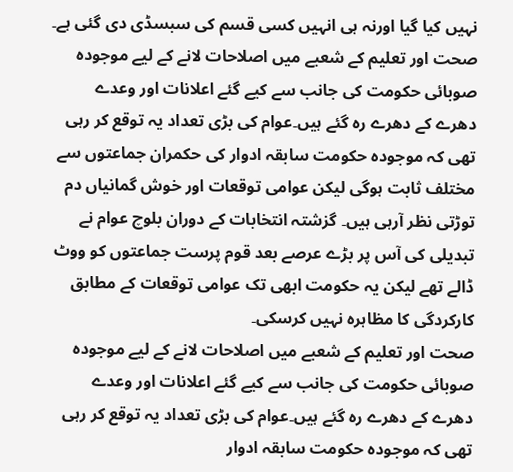نہیں کیا گیا اورنہ ہی انہیں کسی قسم کی سبسڈی دی گئی ہے۔
صحت اور تعلیم کے شعبے میں اصلاحات لانے کے لیے موجودہ صوبائی حکومت کی جانب سے کیے گئے اعلانات اور وعدے دھرے کے دھرے رہ گئے ہیں۔عوام کی بڑی تعداد یہ توقع کر رہی تھی کہ موجودہ حکومت سابقہ ادوار کی حکمران جماعتوں سے مختلف ثابت ہوگی لیکن عوامی توقعات اور خوش گمانیاں دم توڑتی نظر آرہی ہیں۔ گزشتہ انتخابات کے دوران بلوچ عوام نے تبدیلی کی آس پر بڑے عرصے بعد قوم پرست جماعتوں کو ووٹ ڈالے تھے لیکن یہ حکومت ابھی تک عوامی توقعات کے مطابق کارکردگی کا مظاہرہ نہیں کرسکی۔
صحت اور تعلیم کے شعبے میں اصلاحات لانے کے لیے موجودہ صوبائی حکومت کی جانب سے کیے گئے اعلانات اور وعدے دھرے کے دھرے رہ گئے ہیں۔عوام کی بڑی تعداد یہ توقع کر رہی تھی کہ موجودہ حکومت سابقہ ادوار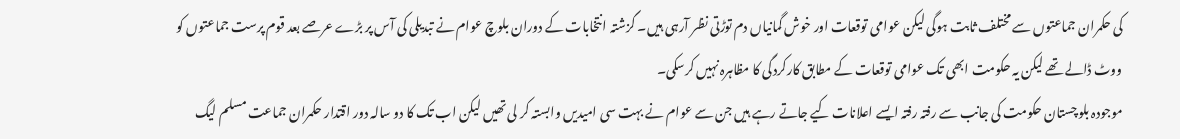کی حکمران جماعتوں سے مختلف ثابت ہوگی لیکن عوامی توقعات اور خوش گمانیاں دم توڑتی نظر آرہی ہیں۔ گزشتہ انتخابات کے دوران بلوچ عوام نے تبدیلی کی آس پر بڑے عرصے بعد قوم پرست جماعتوں کو ووٹ ڈالے تھے لیکن یہ حکومت ابھی تک عوامی توقعات کے مطابق کارکردگی کا مظاہرہ نہیں کرسکی۔
موجودہ بلوچستان حکومت کی جانب سے رفتہ رفتہ ایسے اعلانات کیے جاتے رہے ہیں جن سے عوام نے بہت سی امیدیں وابستہ کر لی تھیں لیکن اب تک کا دو سالہ دور اقتدار حکمران جماعت مسلم لیگ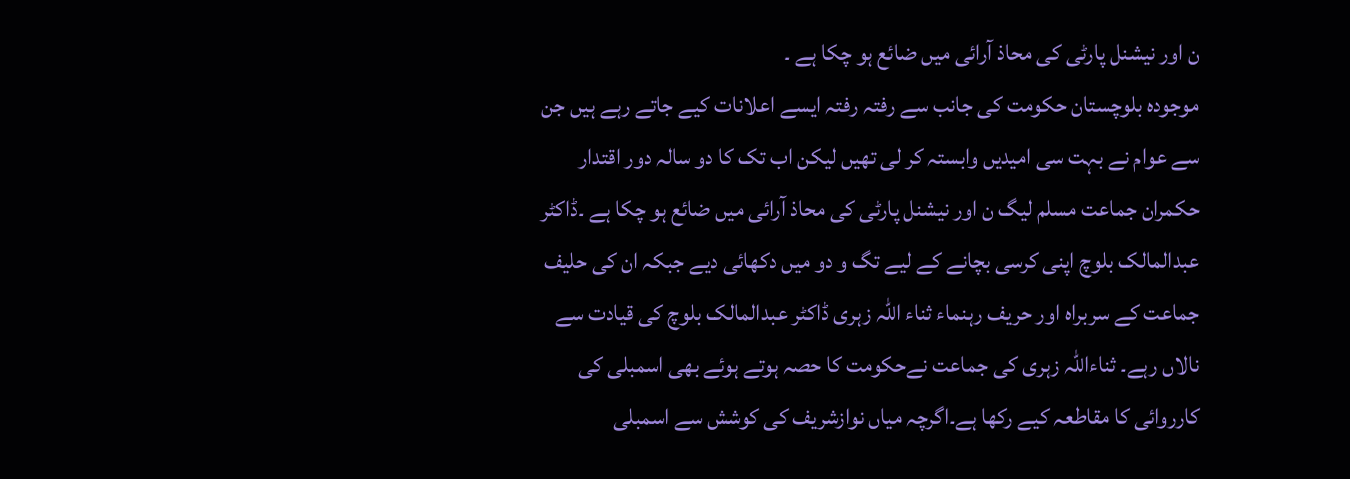ن اور نیشنل پارٹی کی محاذ آرائی میں ضائع ہو چکا ہے ۔
موجودہ بلوچستان حکومت کی جانب سے رفتہ رفتہ ایسے اعلانات کیے جاتے رہے ہیں جن سے عوام نے بہت سی امیدیں وابستہ کر لی تھیں لیکن اب تک کا دو سالہ دور اقتدار حکمران جماعت مسلم لیگ ن اور نیشنل پارٹی کی محاذ آرائی میں ضائع ہو چکا ہے ۔ڈاکٹر عبدالمالک بلوچ اپنی کرسی بچانے کے لیے تگ و دو میں دکھائی دیے جبکہ ان کی حلیف جماعت کے سربراہ اور حریف رہنماء ثناء اللہ زہری ڈاکٹر عبدالمالک بلوچ کی قیادت سے نالاں رہے۔ ثناءاللہ زہری کی جماعت نےحکومت کا حصہ ہوتے ہوئے بھی اسمبلی کی کارروائی کا مقاطعہ کیے رکھا ہے۔اگرچہ میاں نوازشریف کی کوشش سے اسمبلی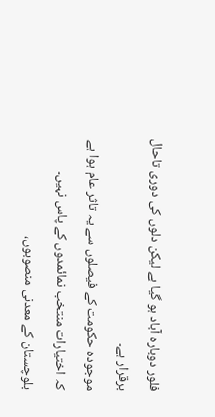فلور دوبارہ آباد ہو گیا ہے لیکن دلوں کی دوری تاحال برقرار ہے۔
موجودہ حکومت کے فیصلوں سے یہ تاثر عام ہوا ہے کہ اختیارات منتخب نمائمدوں کے پاس نہیں۔ بلوچستان کے معدنی منصوبوں،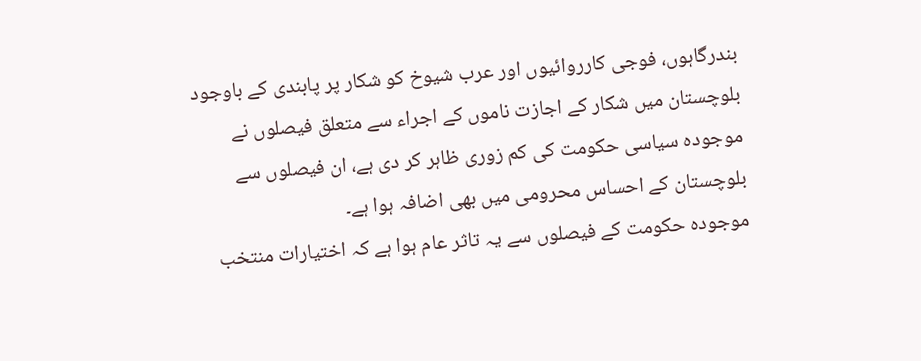بندرگاہوں، فوجی کارروائیوں اور عرب شیوخ کو شکار پر پابندی کے باوجود بلوچستان میں شکار کے اجازت ناموں کے اجراء سے متعلق فیصلوں نے موجودہ سیاسی حکومت کی کم زوری ظاہر کر دی ہے، ان فیصلوں سے بلوچستان کے احساس محرومی میں بھی اضافہ ہوا ہے۔
موجودہ حکومت کے فیصلوں سے یہ تاثر عام ہوا ہے کہ اختیارات منتخب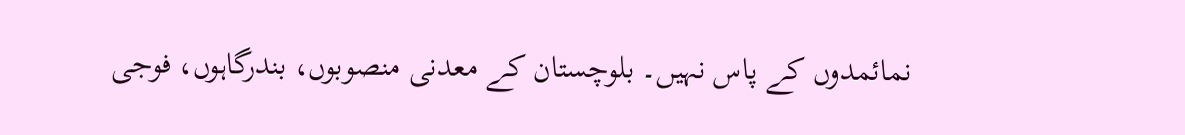نمائمدوں کے پاس نہیں۔ بلوچستان کے معدنی منصوبوں، بندرگاہوں، فوجی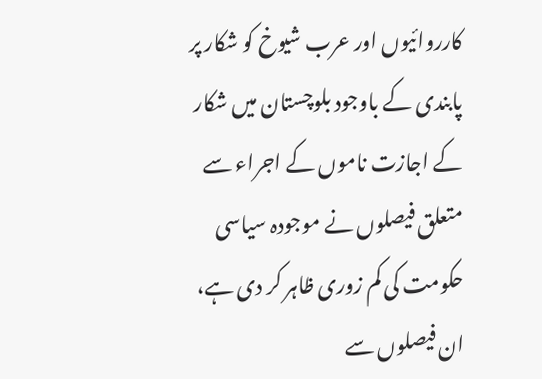کارروائیوں اور عرب شیوخ کو شکار پر پابندی کے باوجود بلوچستان میں شکار کے اجازت ناموں کے اجراء سے متعلق فیصلوں نے موجودہ سیاسی حکومت کی کم زوری ظاہر کر دی ہے، ان فیصلوں سے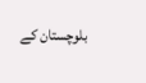بلوچستان کے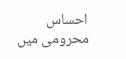احساس محرومی میں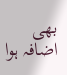بھی اضافہ ہوا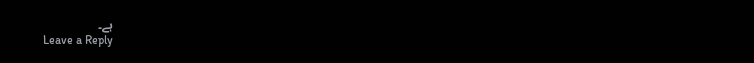ہے۔
Leave a Reply